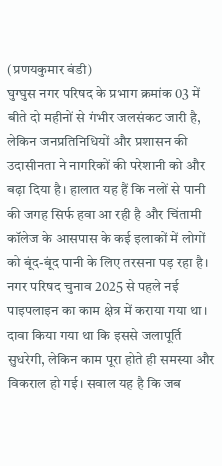(प्रणयकुमार बंडी)
घुग्घुस नगर परिषद के प्रभाग क्रमांक 03 में बीते दो महीनों से गंभीर जलसंकट जारी है, लेकिन जनप्रतिनिधियों और प्रशासन की उदासीनता ने नागरिकों की परेशानी को और बढ़ा दिया है। हालात यह हैं कि नलों से पानी की जगह सिर्फ हवा आ रही है और चिंतामी कॉलेज के आसपास के कई इलाकों में लोगों को बूंद-बूंद पानी के लिए तरसना पड़ रहा है।
नगर परिषद चुनाव 2025 से पहले नई पाइपलाइन का काम क्षेत्र में कराया गया था। दावा किया गया था कि इससे जलापूर्ति सुधरेगी, लेकिन काम पूरा होते ही समस्या और विकराल हो गई। सवाल यह है कि जब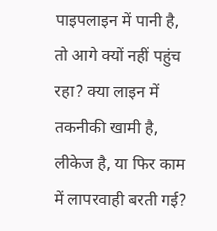पाइपलाइन में पानी है, तो आगे क्यों नहीं पहुंच रहा? क्या लाइन में तकनीकी खामी है, लीकेज है, या फिर काम में लापरवाही बरती गई?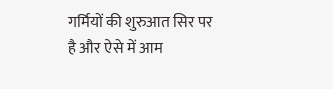गर्मियों की शुरुआत सिर पर है और ऐसे में आम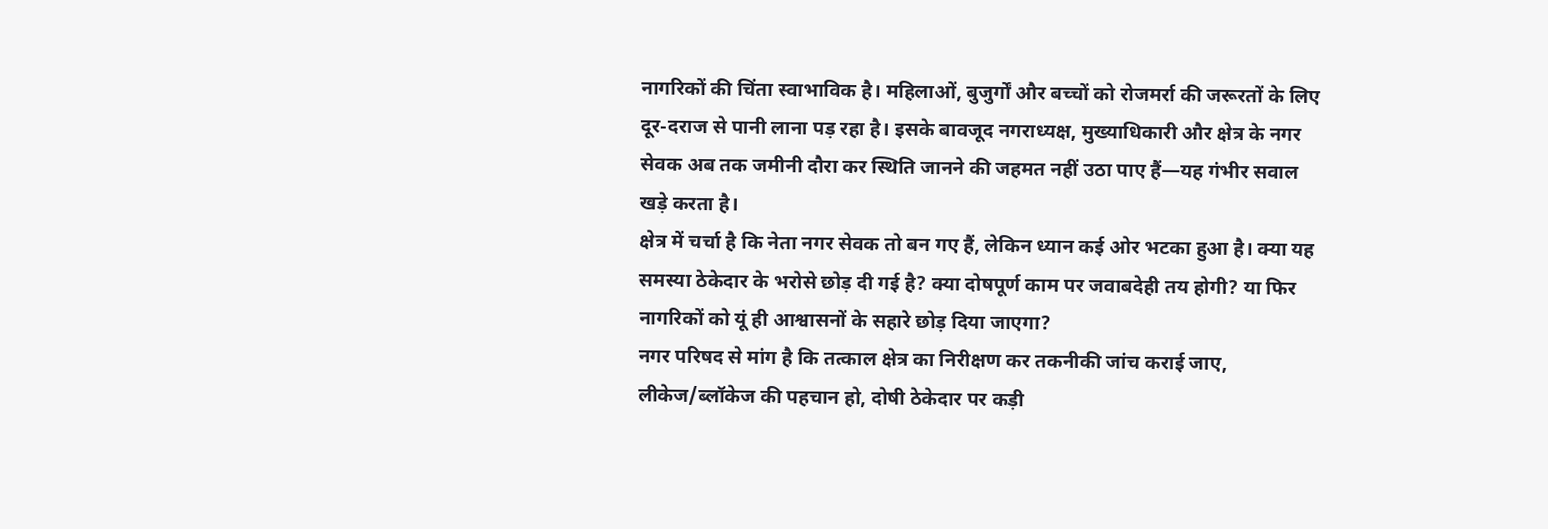नागरिकों की चिंता स्वाभाविक है। महिलाओं, बुजुर्गों और बच्चों को रोजमर्रा की जरूरतों के लिए दूर-दराज से पानी लाना पड़ रहा है। इसके बावजूद नगराध्यक्ष, मुख्याधिकारी और क्षेत्र के नगर सेवक अब तक जमीनी दौरा कर स्थिति जानने की जहमत नहीं उठा पाए हैं—यह गंभीर सवाल खड़े करता है।
क्षेत्र में चर्चा है कि नेता नगर सेवक तो बन गए हैं, लेकिन ध्यान कई ओर भटका हुआ है। क्या यह समस्या ठेकेदार के भरोसे छोड़ दी गई है? क्या दोषपूर्ण काम पर जवाबदेही तय होगी? या फिर नागरिकों को यूं ही आश्वासनों के सहारे छोड़ दिया जाएगा?
नगर परिषद से मांग है कि तत्काल क्षेत्र का निरीक्षण कर तकनीकी जांच कराई जाए, लीकेज/ब्लॉकेज की पहचान हो, दोषी ठेकेदार पर कड़ी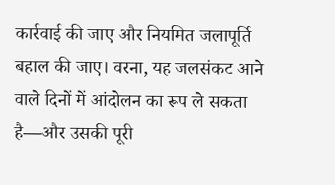कार्रवाई की जाए और नियमित जलापूर्ति बहाल की जाए। वरना, यह जलसंकट आने वाले दिनों में आंदोलन का रूप ले सकता है—और उसकी पूरी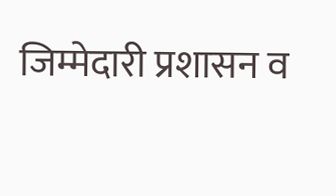जिम्मेदारी प्रशासन व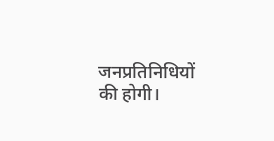जनप्रतिनिधियों की होगी।